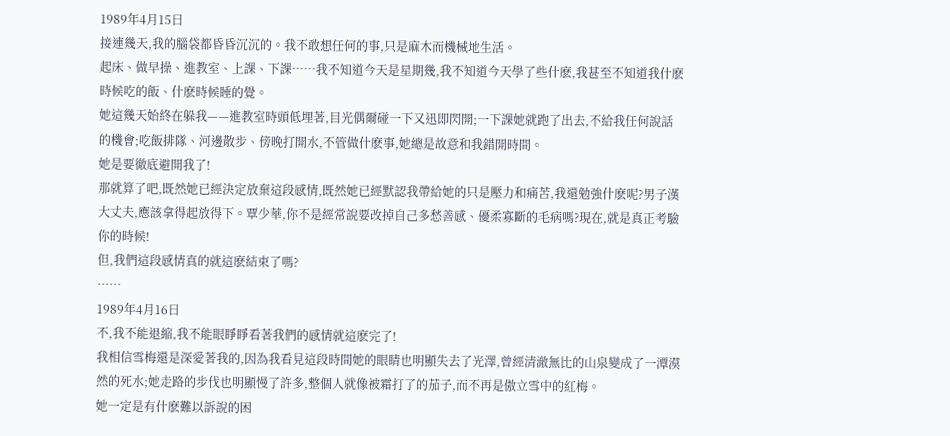1989年4月15日
接連幾天,我的腦袋都昏昏沉沉的。我不敢想任何的事,只是麻木而機械地生活。
起床、做早操、進教室、上課、下課……我不知道今天是星期幾,我不知道今天學了些什麽,我甚至不知道我什麽時候吃的飯、什麽時候睡的覺。
她這幾天始終在躲我——進教室時頭低埋著,目光偶爾碰一下又迅即閃開;一下課她就跑了出去,不給我任何說話的機會;吃飯排隊、河邊散步、傍晚打開水,不管做什麽事,她總是故意和我錯開時間。
她是要徹底避開我了!
那就算了吧,既然她已經決定放棄這段感情,既然她已經默認我帶給她的只是壓力和痛苦,我還勉強什麽呢?男子漢大丈夫,應該拿得起放得下。覃少華,你不是經常說要改掉自己多愁善感、優柔寡斷的毛病嗎?現在,就是真正考驗你的時候!
但,我們這段感情真的就這麽結束了嗎?
……
1989年4月16日
不,我不能退縮,我不能眼睜睜看著我們的感情就這麽完了!
我相信雪梅還是深愛著我的,因為我看見這段時間她的眼睛也明顯失去了光澤,曾經清澈無比的山泉變成了一潭漠然的死水;她走路的步伐也明顯慢了許多,整個人就像被霜打了的茄子,而不再是傲立雪中的紅梅。
她一定是有什麽難以訴說的困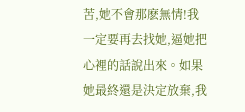苦,她不會那麽無情!我一定要再去找她,逼她把心裡的話說出來。如果她最終還是決定放棄,我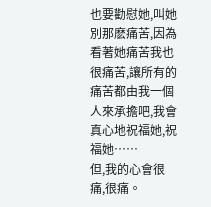也要勸慰她,叫她別那麽痛苦,因為看著她痛苦我也很痛苦,讓所有的痛苦都由我一個人來承擔吧,我會真心地祝福她,祝福她……
但,我的心會很痛,很痛。